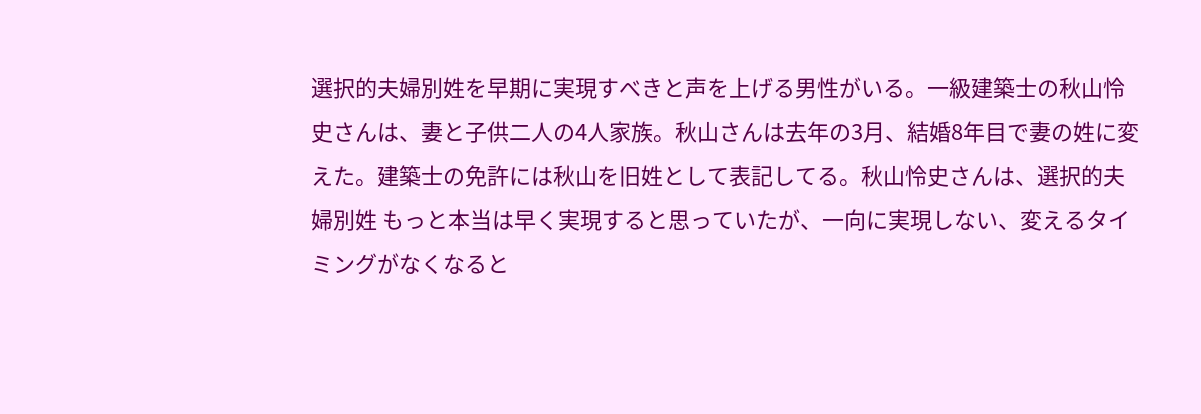選択的夫婦別姓を早期に実現すべきと声を上げる男性がいる。一級建築士の秋山怜史さんは、妻と子供二人の4人家族。秋山さんは去年の3月、結婚8年目で妻の姓に変えた。建築士の免許には秋山を旧姓として表記してる。秋山怜史さんは、選択的夫婦別姓 もっと本当は早く実現すると思っていたが、一向に実現しない、変えるタイミングがなくなると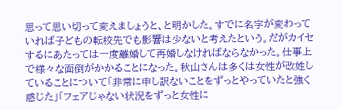思って思い切って変えましょうと、と明かした。すでに名字が変わっていれば子どもの転校先でも影響は少ないと考えたという。だがカイセするにあたっては一度離婚して再婚しなければならなかった。仕事上で様々な面倒がかかることになった。秋山さんは多くは女性が改姓していることについて「非常に申し訳ないことをずっとやっていたと強く感じた」「フェアじゃない状況をずっと女性に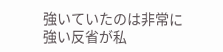強いていたのは非常に強い反省が私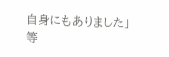自身にもありました」等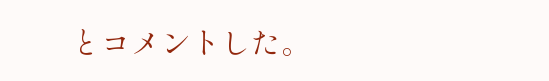とコメントした。